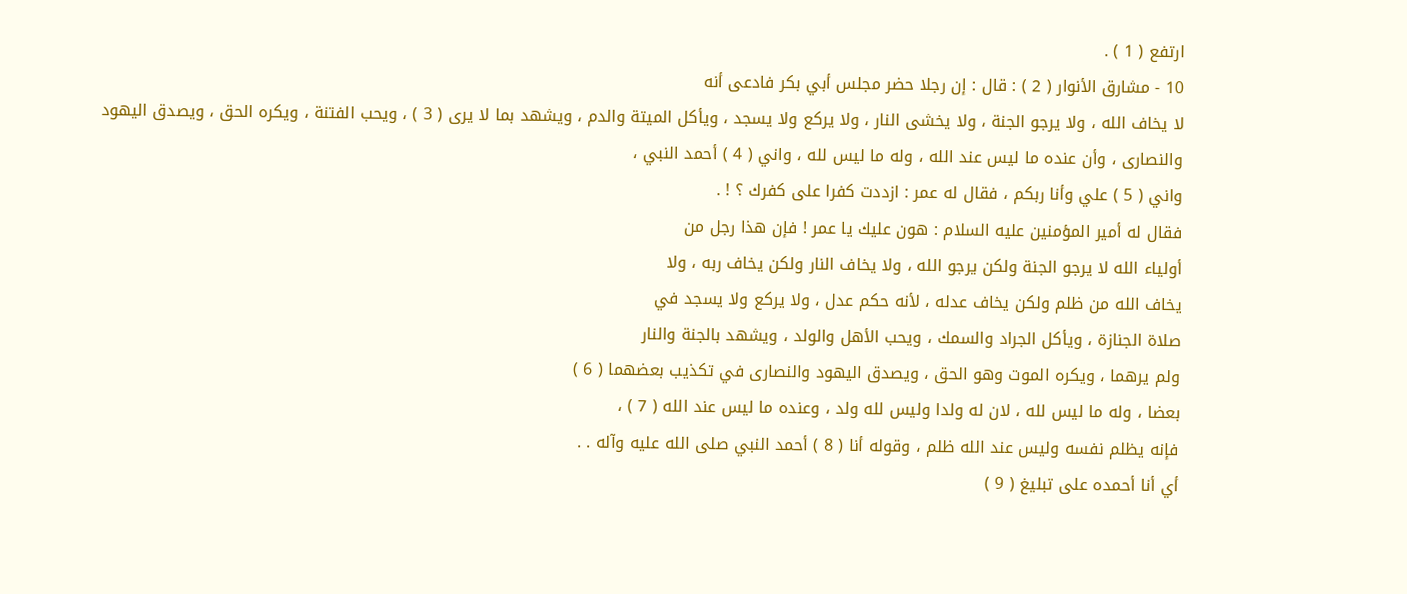ارتفع ( 1 ) .
10 - مشارق الأنوار ( 2 ) : قال : إن رجلا حضر مجلس أبي بكر فادعى أنه
لا يخاف الله ، ولا يرجو الجنة ، ولا يخشى النار ، ولا يركع ولا يسجد ، ويأكل الميتة والدم ، ويشهد بما لا يرى ( 3 ) ، ويحب الفتنة ، ويكره الحق ، ويصدق اليهود
والنصارى ، وأن عنده ما ليس عند الله ، وله ما ليس لله ، واني ( 4 ) أحمد النبي ،
واني ( 5 ) علي وأنا ربكم ، فقال له عمر : ازددت كفرا على كفرك ؟ ! .
فقال له أمير المؤمنين عليه السلام : هون عليك يا عمر ! فإن هذا رجل من
أولياء الله لا يرجو الجنة ولكن يرجو الله ، ولا يخاف النار ولكن يخاف ربه ، ولا
يخاف الله من ظلم ولكن يخاف عدله ، لأنه حكم عدل ، ولا يركع ولا يسجد في
صلاة الجنازة ، ويأكل الجراد والسمك ، ويحب الأهل والولد ، ويشهد بالجنة والنار
ولم يرهما ، ويكره الموت وهو الحق ، ويصدق اليهود والنصارى في تكذيب بعضهما ( 6 )
بعضا ، وله ما ليس لله ، لان له ولدا وليس لله ولد ، وعنده ما ليس عند الله ( 7 ) ،
فإنه يظلم نفسه وليس عند الله ظلم ، وقوله أنا ( 8 ) أحمد النبي صلى الله عليه وآله . .
أي أنا أحمده على تبليغ ( 9 )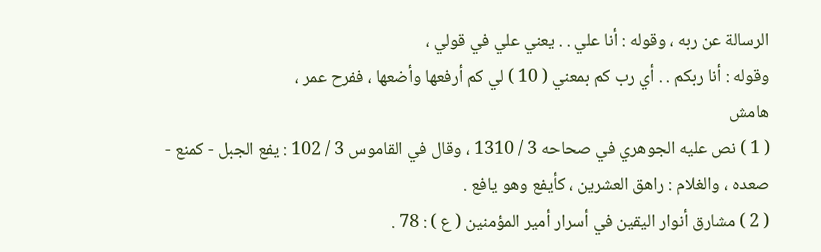الرسالة عن ربه ، وقوله : أنا علي . . يعني علي في قولي ،
وقوله : أنا ربكم . . أي رب كم بمعني ( 10 ) لي كم أرفعها وأضعها ، ففرح عمر ،
هامش
( 1 ) نص عليه الجوهري في صحاحه 3 / 1310 ، وقال في القاموس 3 / 102 : يفع الجبل - كمنع -
صعده ، والغلام : راهق العشرين ، كأيفع وهو يافع .
( 2 ) مشارق أنوار اليقين في أسرار أمير المؤمنين ( ع ) : 78 .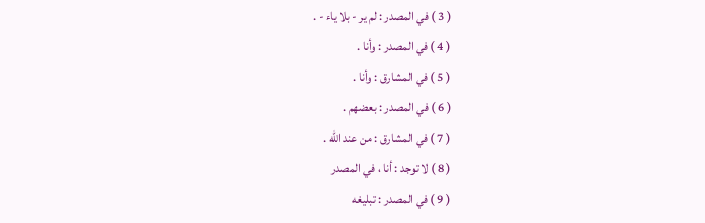( 3 ) في المصدر : لم ير - بلا ياء - .
( 4 ) في المصدر : وأنا .
( 5 ) في المشارق : وأنا .
( 6 ) في المصدر : بعضهم .
( 7 ) في المشارق : من عند الله .
( 8 ) لا توجد : أنا ، في المصدر
( 9 ) في المصدر : تبليغه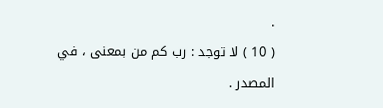.
( 10 ) لا توجد : رب كم من بمعنى ، في المصدر .